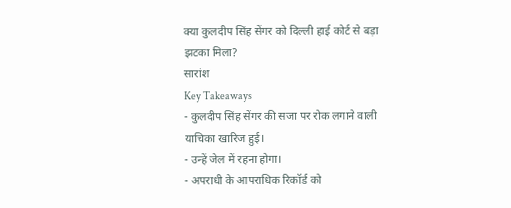क्या कुलदीप सिंह सेंगर को दिल्ली हाई कोर्ट से बड़ा झटका मिला?
सारांश
Key Takeaways
- कुलदीप सिंह सेंगर की सजा पर रोक लगाने वाली याचिका खारिज हुई।
- उन्हें जेल में रहना होगा।
- अपराधी के आपराधिक रिकॉर्ड को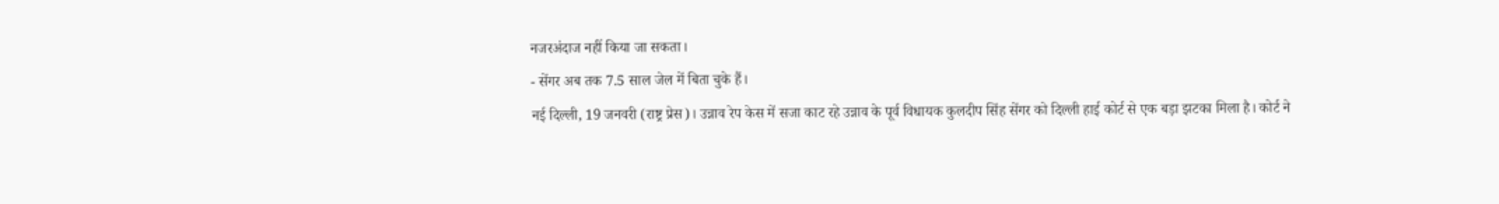नजरअंदाज नहीं किया जा सकता।
- सेंगर अब तक 7.5 साल जेल में बिता चुके हैं।
नई दिल्ली, 19 जनवरी (राष्ट्र प्रेस)। उन्नाव रेप केस में सजा काट रहे उन्नाव के पूर्व विधायक कुलदीप सिंह सेंगर को दिल्ली हाई कोर्ट से एक बड़ा झटका मिला है। कोर्ट ने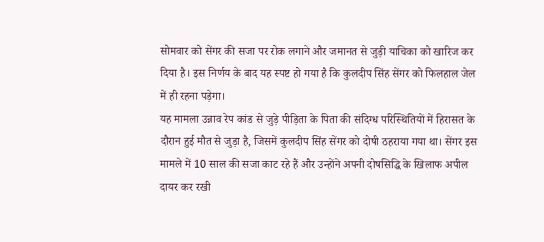सोमवार को सेंगर की सजा पर रोक लगाने और जमानत से जुड़ी याचिका को खारिज कर दिया है। इस निर्णय के बाद यह स्पष्ट हो गया है कि कुलदीप सिंह सेंगर को फिलहाल जेल में ही रहना पड़ेगा।
यह मामला उन्नाव रेप कांड से जुड़े पीड़िता के पिता की संदिग्ध परिस्थितियों में हिरासत के दौरान हुई मौत से जुड़ा है, जिसमें कुलदीप सिंह सेंगर को दोषी ठहराया गया था। सेंगर इस मामले में 10 साल की सजा काट रहे हैं और उन्होंने अपनी दोषसिद्धि के खिलाफ अपील दायर कर रखी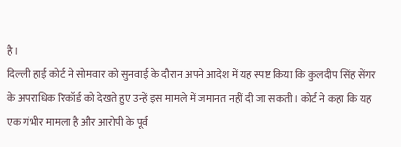है।
दिल्ली हाई कोर्ट ने सोमवार को सुनवाई के दौरान अपने आदेश में यह स्पष्ट किया कि कुलदीप सिंह सेंगर के अपराधिक रिकॉर्ड को देखते हुए उन्हें इस मामले में जमानत नहीं दी जा सकती। कोर्ट ने कहा कि यह एक गंभीर मामला है और आरोपी के पूर्व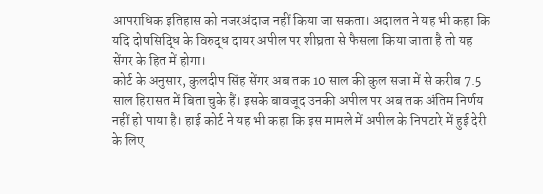आपराधिक इतिहास को नजरअंदाज नहीं किया जा सकता। अदालत ने यह भी कहा कि यदि दोषसिद्धि के विरुद्ध दायर अपील पर शीघ्रता से फैसला किया जाता है तो यह सेंगर के हित में होगा।
कोर्ट के अनुसार, कुलदीप सिंह सेंगर अब तक 10 साल की कुल सजा में से करीब 7.5 साल हिरासत में बिता चुके हैं। इसके बावजूद उनकी अपील पर अब तक अंतिम निर्णय नहीं हो पाया है। हाई कोर्ट ने यह भी कहा कि इस मामले में अपील के निपटारे में हुई देरी के लिए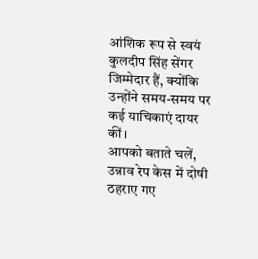आंशिक रूप से स्वयं कुलदीप सिंह सेंगर जिम्मेदार हैं, क्योंकि उन्होंने समय-समय पर कई याचिकाएं दायर कीं।
आपको बताते चलें, उन्नाव रेप केस में दोषी ठहराए गए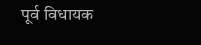पूर्व विधायक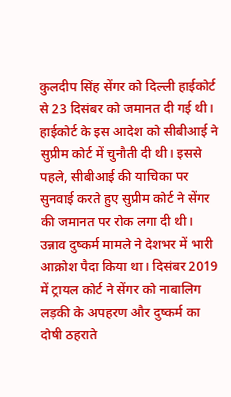कुलदीप सिंह सेंगर को दिल्ली हाईकोर्ट से 23 दिसंबर को जमानत दी गई थी। हाईकोर्ट के इस आदेश को सीबीआई ने सुप्रीम कोर्ट में चुनौती दी थी। इससे पहले, सीबीआई की याचिका पर सुनवाई करते हुए सुप्रीम कोर्ट ने सेंगर की जमानत पर रोक लगा दी थी।
उन्नाव दुष्कर्म मामले ने देशभर में भारी आक्रोश पैदा किया था। दिसंबर 2019 में ट्रायल कोर्ट ने सेंगर को नाबालिग लड़की के अपहरण और दुष्कर्म का दोषी ठहराते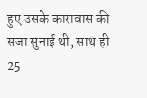हुए उसके कारावास की सजा सुनाई थी, साथ ही 25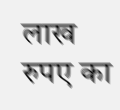लाख रुपए का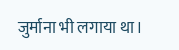जुर्माना भी लगाया था।